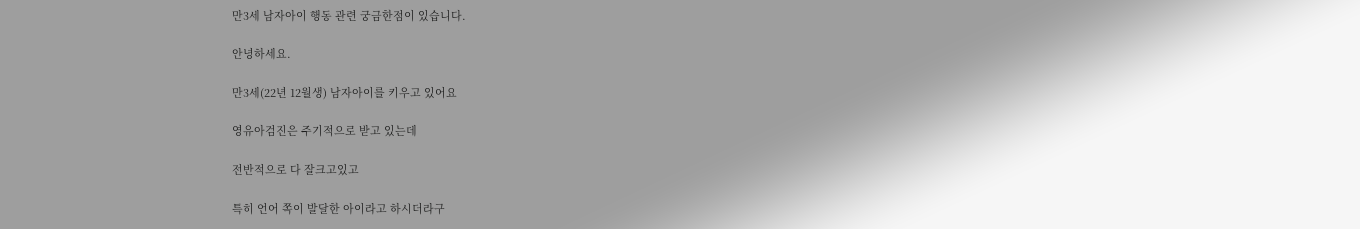만3세 남자아이 행동 관련 궁금한점이 있습니다.

안녕하세요.

만3세(22년 12월생) 남자아이를 키우고 있어요

영유아검진은 주기적으로 받고 있는데

전반적으로 다 잘크고있고

특히 언어 쪽이 발달한 아이라고 하시더라구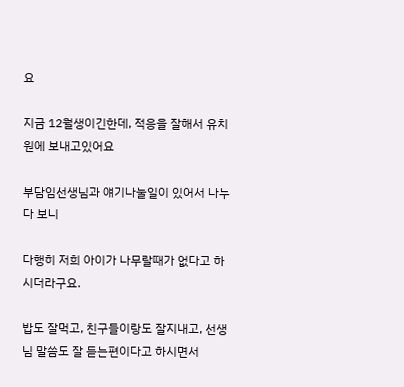요

지금 12월생이긴한데, 적응을 잘해서 유치원에 보내고있어요

부담임선생님과 얘기나눌일이 있어서 나누다 보니

다행히 저희 아이가 나무랄때가 없다고 하시더라구요.

밥도 잘먹고, 친구들이랑도 잘지내고, 선생님 말씀도 잘 듣는편이다고 하시면서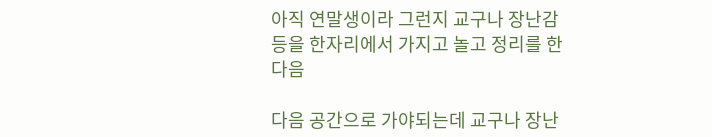아직 연말생이라 그런지 교구나 장난감 등을 한자리에서 가지고 놀고 정리를 한다음

다음 공간으로 가야되는데 교구나 장난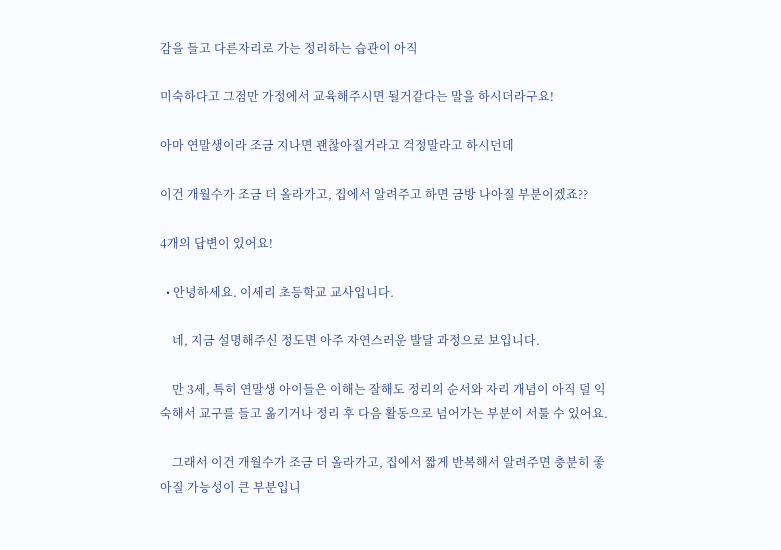감을 들고 다른자리로 가는 정리하는 습관이 아직

미숙하다고 그점만 가정에서 교육해주시면 될거같다는 말을 하시더라구요!

아마 연말생이라 조금 지나면 괜찮아질거라고 걱정말라고 하시던데

이건 개월수가 조금 더 올라가고, 집에서 알려주고 하면 금방 나아질 부분이겠죠??

4개의 답변이 있어요!

  • 안녕하세요. 이세리 초등학교 교사입니다.

    네, 지금 설명해주신 정도면 아주 자연스러운 발달 과정으로 보입니다.

    만 3세, 특히 연말생 아이들은 이해는 잘해도 정리의 순서와 자리 개념이 아직 덜 익숙해서 교구를 들고 옮기거나 정리 후 다음 활동으로 넘어가는 부분이 서툴 수 있어요.

    그래서 이건 개월수가 조금 더 올라가고, 집에서 짧게 반복해서 알려주면 충분히 좋아질 가능성이 큰 부분입니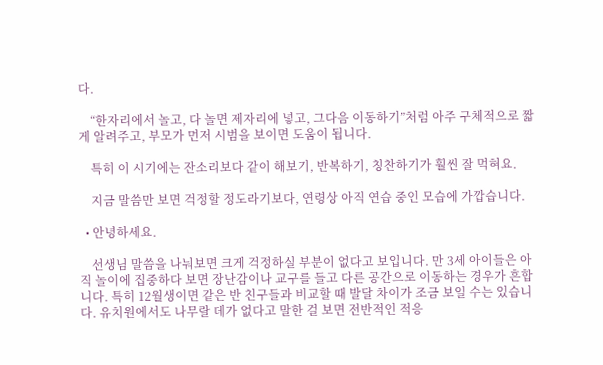다.

    “한자리에서 놀고, 다 놀면 제자리에 넣고, 그다음 이동하기”처럼 아주 구체적으로 짧게 알려주고, 부모가 먼저 시범을 보이면 도움이 됩니다.

    특히 이 시기에는 잔소리보다 같이 해보기, 반복하기, 칭찬하기가 훨씬 잘 먹혀요.

    지금 말씀만 보면 걱정할 정도라기보다, 연령상 아직 연습 중인 모습에 가깝습니다.

  • 안녕하세요.

    선생님 말씀을 나눠보면 크게 걱정하실 부분이 없다고 보입니다. 만 3세 아이들은 아직 놀이에 집중하다 보면 장난감이나 교구를 들고 다른 공간으로 이동하는 경우가 흔합니다. 특히 12월생이면 같은 반 친구들과 비교할 때 발달 차이가 조금 보일 수는 있습니다. 유치원에서도 나무랄 데가 없다고 말한 걸 보면 전반적인 적응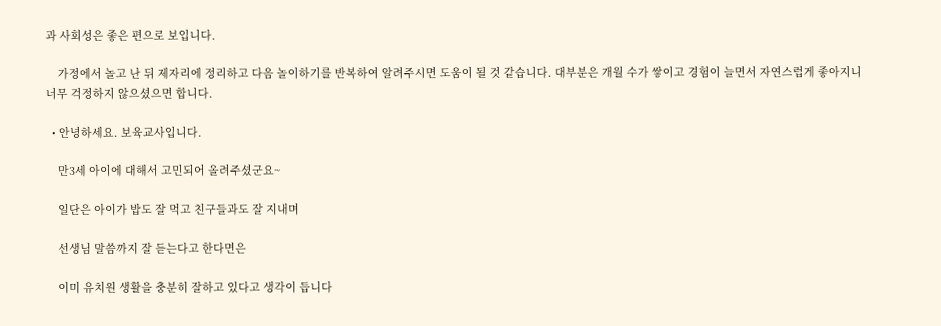과 사회성은 좋은 편으로 보입니다.

    가정에서 놀고 난 뒤 제자리에 정리하고 다음 놀이하기를 반복하여 알려주시면 도움이 될 것 같습니다. 대부분은 개월 수가 쌓이고 경험이 늘면서 자연스럽게 좋아지니 너무 걱정하지 않으셨으면 합니다.

  • 안녕하세요. 보육교사입니다.

    만3세 아이에 대해서 고민되어 올려주셨군요~

    일단은 아이가 밥도 잘 먹고 친구들과도 잘 지내며

    선생님 말씀까지 잘 듣는다고 한다면은

    이미 유치원 생활을 충분히 잘하고 있다고 생각이 듭니다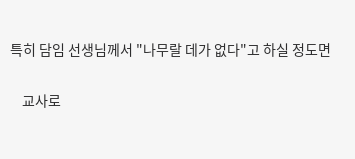특히 담임 선생님께서 "나무랄 데가 없다"고 하실 정도면

    교사로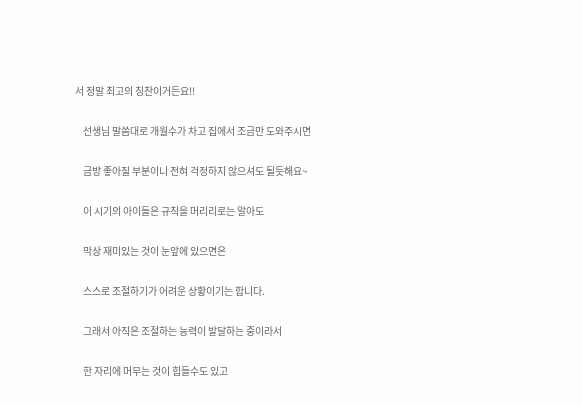서 정말 최고의 칭찬이거든요!!

    선생님 말씀대로 개월수가 차고 집에서 조금만 도와주시면

    금방 좋아질 부분이니 전혀 걱정하지 않으셔도 될듯해요~

    이 시기의 아이들은 규칙을 머리리로는 알아도

    막상 재미있는 것이 눈앞에 있으면은

    스스로 조절하기가 어려운 상황이기는 합니다.

    그래서 아직은 조절하는 능력이 발달하는 중이라서

    한 자리에 머무는 것이 힘들수도 있고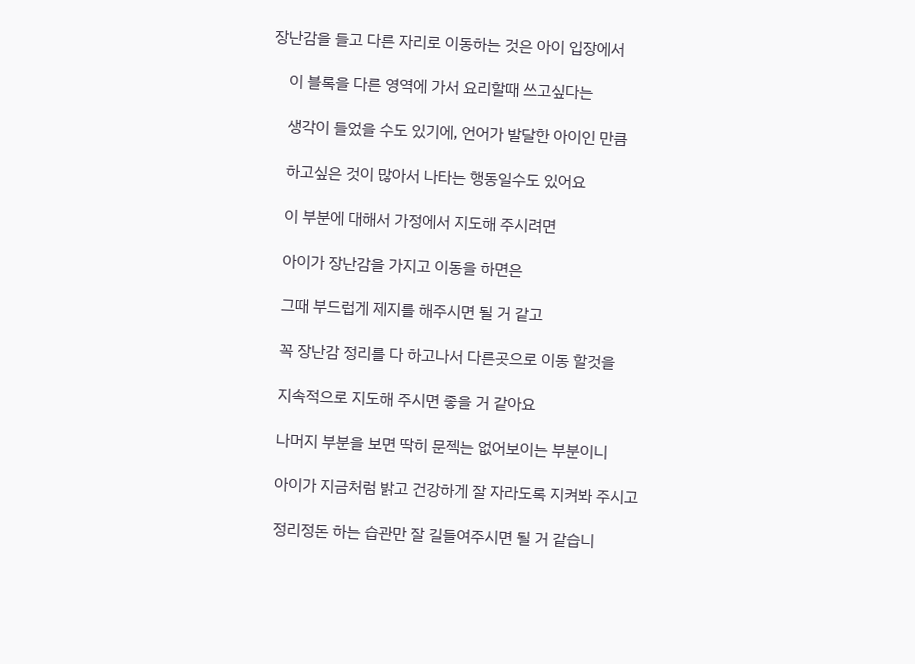장난감을 들고 다른 자리로 이동하는 것은 아이 입장에서

    이 블록을 다른 영역에 가서 요리할때 쓰고싶다는

    생각이 들었을 수도 있기에, 언어가 발달한 아이인 만큼

    하고싶은 것이 많아서 나타는 행동일수도 있어요

    이 부분에 대해서 가정에서 지도해 주시려면

    아이가 장난감을 가지고 이동을 하면은

    그때 부드럽게 제지를 해주시면 될 거 같고

    꼭 장난감 정리를 다 하고나서 다른곳으로 이동 할것을

    지속적으로 지도해 주시면 좋을 거 같아요

    나머지 부분을 보면 딱히 문젝는 없어보이는 부분이니

    아이가 지금처럼 밝고 건강하게 잘 자라도록 지켜봐 주시고

    정리정돈 하는 습관만 잘 길들여주시면 될 거 같습니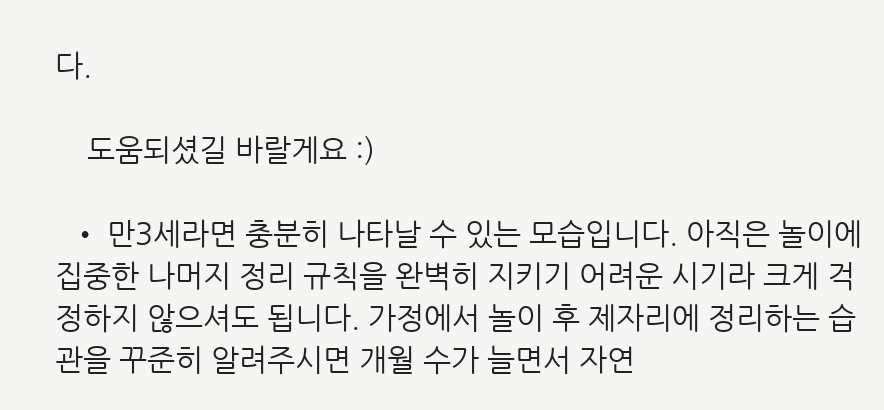다.

    도움되셨길 바랄게요 :)

  • 만3세라면 충분히 나타날 수 있는 모습입니다. 아직은 놀이에 집중한 나머지 정리 규칙을 완벽히 지키기 어려운 시기라 크게 걱정하지 않으셔도 됩니다. 가정에서 놀이 후 제자리에 정리하는 습관을 꾸준히 알려주시면 개월 수가 늘면서 자연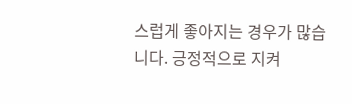스럽게 좋아지는 경우가 많습니다. 긍정적으로 지켜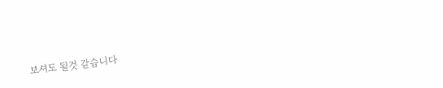보셔도 될것 같습니다